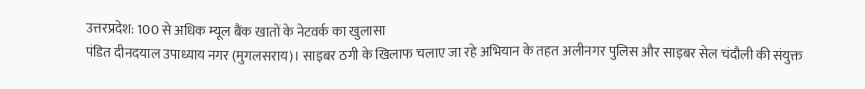उत्तरप्रदेश: 100 से अधिक म्यूल बैंक खातों के नेटवर्क का खुलासा
पंडित दीनदयाल उपाध्याय नगर (मुगलसराय)। साइबर ठगी के खिलाफ चलाए जा रहे अभियान के तहत अलीनगर पुलिस और साइबर सेल चंदौली की संयुक्त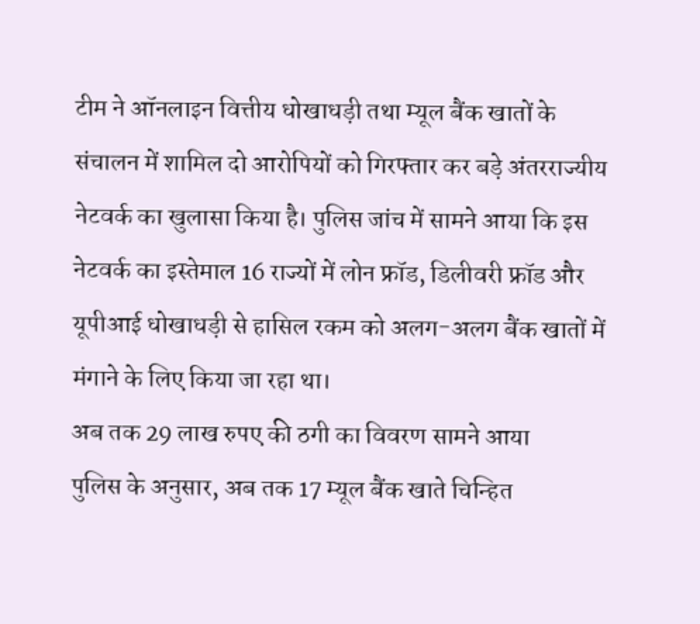टीम ने ऑनलाइन वित्तीय धोखाधड़ी तथा म्यूल बैंक खातों के संचालन में शामिल दो आरोपियों को गिरफ्तार कर बड़े अंतरराज्यीय नेटवर्क का खुलासा किया है। पुलिस जांच में सामने आया कि इस नेटवर्क का इस्तेमाल 16 राज्यों में लोन फ्रॉड, डिलीवरी फ्रॉड और यूपीआई धोखाधड़ी से हासिल रकम को अलग-अलग बैंक खातों में मंगाने के लिए किया जा रहा था।
अब तक 29 लाख रुपए की ठगी का विवरण सामने आया
पुलिस के अनुसार, अब तक 17 म्यूल बैंक खाते चिन्हित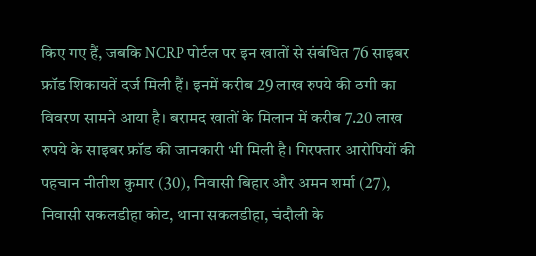किए गए हैं, जबकि NCRP पोर्टल पर इन खातों से संबंधित 76 साइबर फ्रॉड शिकायतें दर्ज मिली हैं। इनमें करीब 29 लाख रुपये की ठगी का विवरण सामने आया है। बरामद खातों के मिलान में करीब 7.20 लाख रुपये के साइबर फ्रॉड की जानकारी भी मिली है। गिरफ्तार आरोपियों की पहचान नीतीश कुमार (30), निवासी बिहार और अमन शर्मा (27), निवासी सकलडीहा कोट, थाना सकलडीहा, चंदौली के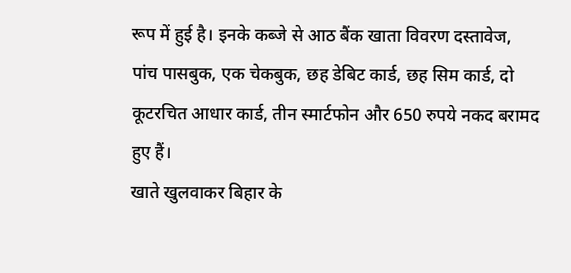रूप में हुई है। इनके कब्जे से आठ बैंक खाता विवरण दस्तावेज, पांच पासबुक, एक चेकबुक, छह डेबिट कार्ड, छह सिम कार्ड, दो कूटरचित आधार कार्ड, तीन स्मार्टफोन और 650 रुपये नकद बरामद हुए हैं।
खाते खुलवाकर बिहार के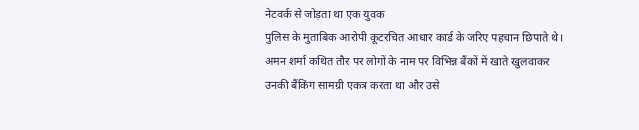नेटवर्क से जोड़ता था एक युवक
पुलिस के मुताबिक आरोपी कूटरचित आधार कार्ड के जरिए पहचान छिपाते थे। अमन शर्मा कथित तौर पर लोगों के नाम पर विभिन्न बैंकों में खाते खुलवाकर उनकी बैंकिंग सामग्री एकत्र करता था और उसे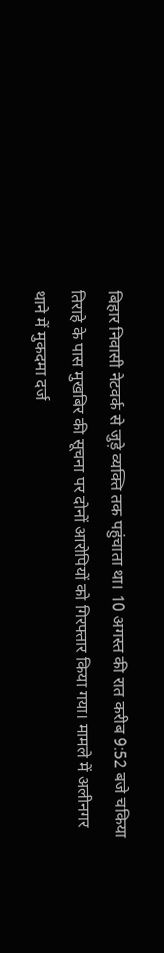बिहार निवासी नेटवर्क से जुड़े व्यक्ति तक पहुंचाता था। 10 अगस्त की रात करीब 9:52 बजे चकिया तिराहे के पास मुखबिर की सूचना पर दोनों आरोपियों को गिरफ्तार किया गया। मामले में अलीनगर थाने में मुकदमा दर्ज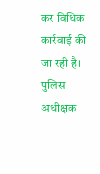कर विधिक कार्रवाई की जा रही है। पुलिस अधीक्षक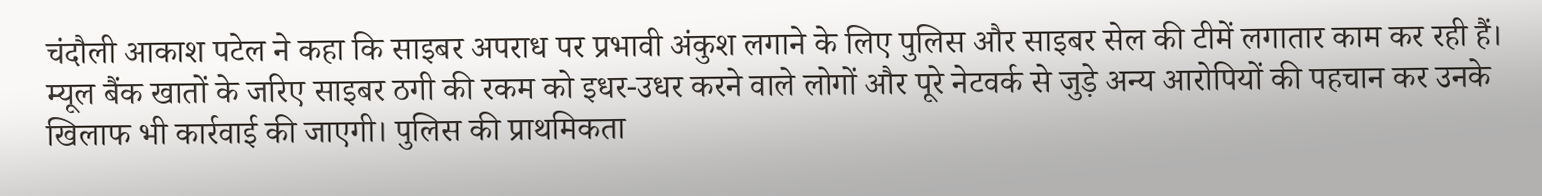चंदौली आकाश पटेल ने कहा कि साइबर अपराध पर प्रभावी अंकुश लगाने के लिए पुलिस और साइबर सेल की टीमें लगातार काम कर रही हैं। म्यूल बैंक खातों के जरिए साइबर ठगी की रकम को इधर-उधर करने वाले लोगों और पूरे नेटवर्क से जुड़े अन्य आरोपियों की पहचान कर उनके खिलाफ भी कार्रवाई की जाएगी। पुलिस की प्राथमिकता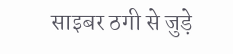साइबर ठगी से जुड़े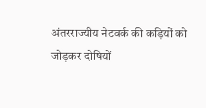अंतरराज्यीय नेटवर्क की कड़ियों को जोड़कर दोषियों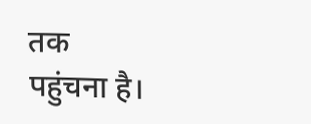तक पहुंचना है।